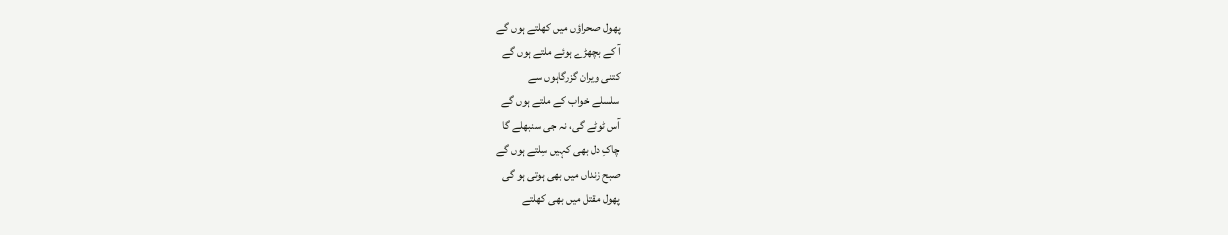پھول صحراؤں میں کھلتے ہوں گے
آ کے بچھڑے ہوئے ملتے ہوں گے
کتنی ویران گزرگاہوں سے
سلسلے خواب کے ملتے ہوں گے
آس ٹوٹے گی، نہ جی سنبھلے گا
چاکِ دل بھی کہیں سِلتے ہوں گے
صبح زنداں میں بھی ہوتی ہو گی
پھول مقتل میں بھی کھلتے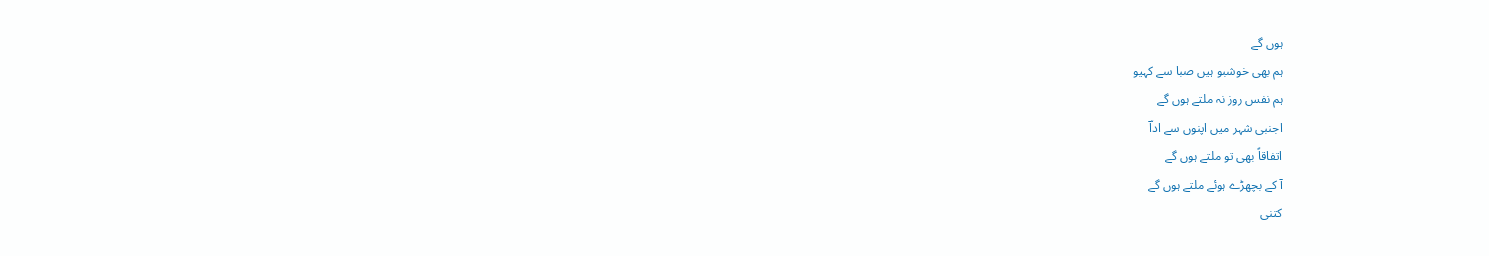ہوں گے
ہم بھی خوشبو ہیں صبا سے کہیو
ہم نفس روز نہ ملتے ہوں گے
اجنبی شہر میں اپنوں سے اداؔ
اتفاقاً بھی تو ملتے ہوں گے
آ کے بچھڑے ہوئے ملتے ہوں گے
کتنی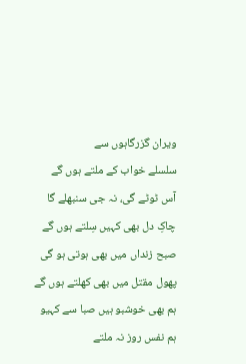ویران گزرگاہوں سے
سلسلے خواب کے ملتے ہوں گے
آس ٹوٹے گی، نہ جی سنبھلے گا
چاکِ دل بھی کہیں سِلتے ہوں گے
صبح زنداں میں بھی ہوتی ہو گی
پھول مقتل میں بھی کھلتے ہوں گے
ہم بھی خوشبو ہیں صبا سے کہیو
ہم نفس روز نہ ملتے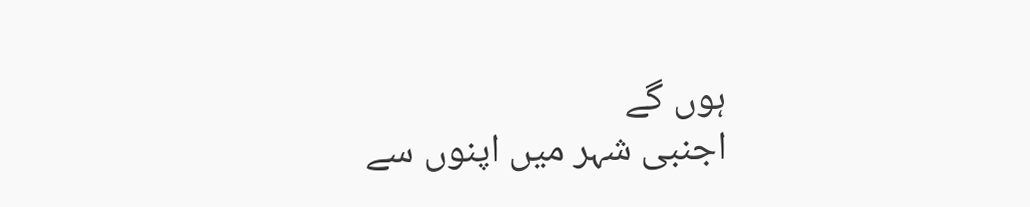ہوں گے
اجنبی شہر میں اپنوں سے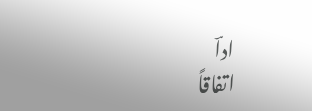اداؔ
اتفاقاً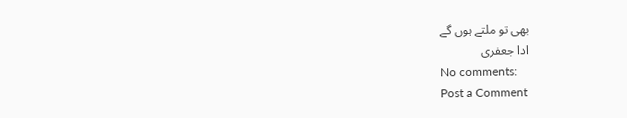بھی تو ملتے ہوں گے
ادا جعفری
No comments:
Post a Comment